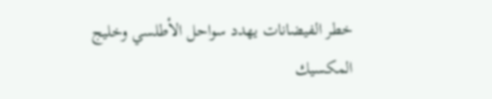خطر الفيضانات يهدد سواحل الأطلسي وخليج المكسيك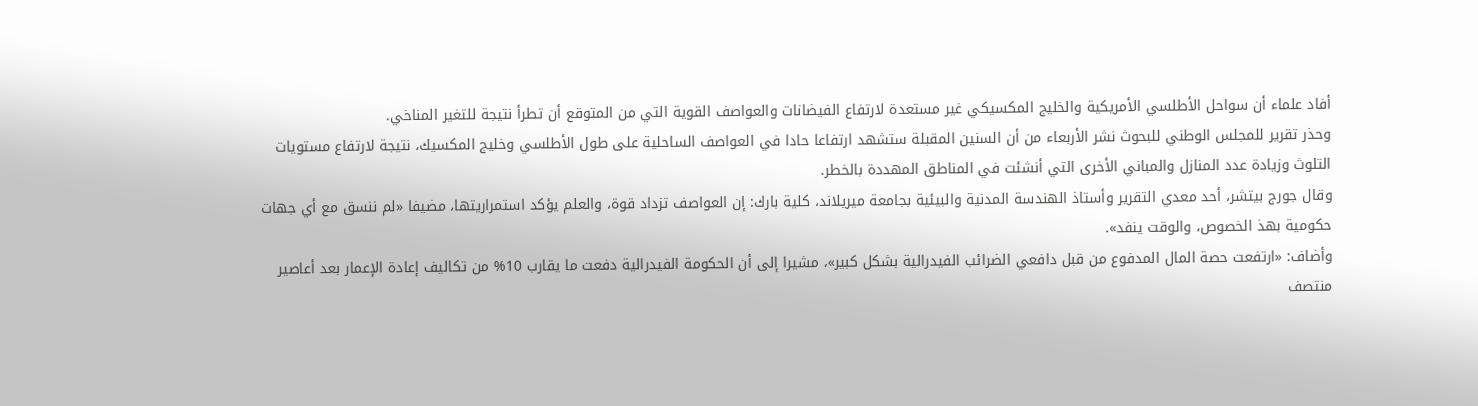أفاد علماء أن سواحل الأطلسي الأمريكية والخليج المكسيكي غير مستعدة لارتفاع الفيضانات والعواصف القوية التي من المتوقع أن تطرأ نتيجة للتغير المناخي.
وحذر تقرير للمجلس الوطني للبحوث نشر الأربعاء من أن السنين المقبلة ستشهد ارتفاعا حادا في العواصف الساحلية على طول الأطلسي وخليج المكسيك، نتيجة لارتفاع مستويات التلوث وزيادة عدد المنازل والمباني الأخرى التي أنشئت في المناطق المهددة بالخطر.
وقال جورج بيتشر، أحد معدي التقرير وأستاذ الهندسة المدنية والبيئية بجامعة ميريلاند، كلية بارك: إن العواصف تزداد قوة، والعلم يؤكد استمراريتها، مضيفا «لم ننسق مع أي جهات حكومية بهذ الخصوص، والوقت ينفد».
وأضاف: «ارتفعت حصة المال المدفوع من قبل دافعي الضرائب الفيدرالية بشكل كبير»، مشيرا إلى أن الحكومة الفيدرالية دفعت ما يقارب 10% من تكاليف إعادة الإعمار بعد أعاصير منتصف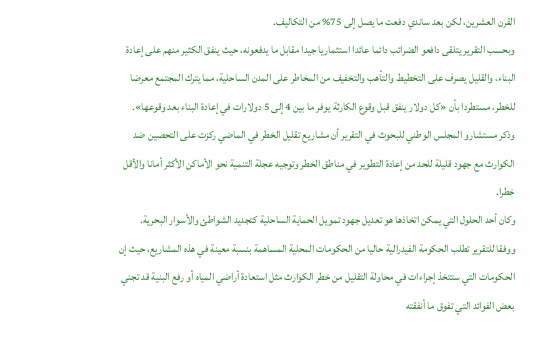القرن العشرين، لكن بعد ساندي دفعت ما يصل إلى 75% من التكاليف.
وبحسب التقرير يتلقى دافعو الضرائب دائما عائدا استثماريا جيدا مقابل ما يدفعونه، حيث ينفق الكثير منهم على إعادة البناء، والقليل يصرف على التخطيط والتأهب والتخفيف من المخاطر على المدن الساحلية، مما يترك المجتمع معرضا للخطر، مستطردا بأن «كل دولار ينفق قبل وقوع الكارثة يوفر ما بين 4 إلى 5 دولارات في إعادة البناء بعد وقوعها».
وذكر مستشارو المجلس الوطني للبحوث في التقرير أن مشاريع تقليل الخطر في الماضي ركزت على التحصين ضد الكوارث مع جهود قليلة للحد من إعادة التطوير في مناطق الخطر وتوجيه عجلة التنمية نحو الأماكن الأكثر أمانا والأقل خطرا.
وكان أحد الحلول التي يمكن اتخاذها هو تعديل جهود تمويل الحماية الساحلية كتجديد الشواطئ والأسوار البحرية.
ووفقا للتقرير تطلب الحكومة الفيدرالية حاليا من الحكومات المحلية المساهمة بنسبة معينة في هذه المشاريع، حيث إن الحكومات التي ستتخذ إجراءات في محاولة التقليل من خطر الكوارث مثل استعادة أراضي المياه أو رفع البنية قد تجني بعض الفوائد التي تفوق ما أنفقته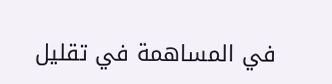في المساهمة في تقليل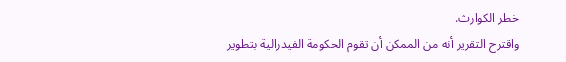خطر الكوارث.
واقترح التقرير أنه من الممكن أن تقوم الحكومة الفيدرالية بتطوير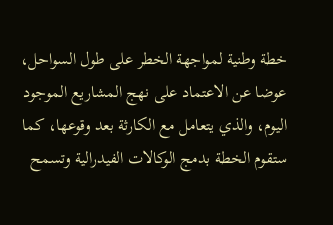خطة وطنية لمواجهة الخطر على طول السواحل، عوضا عن الاعتماد على نهج المشاريع الموجود اليوم، والذي يتعامل مع الكارثة بعد وقوعها، كما ستقوم الخطة بدمج الوكالات الفيدرالية وتسمح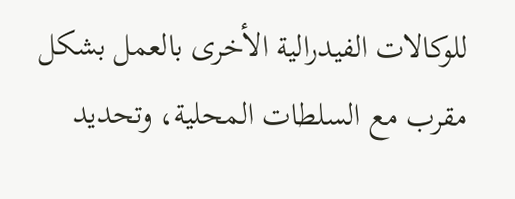للوكالات الفيدرالية الأخرى بالعمل بشكل مقرب مع السلطات المحلية، وتحديد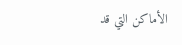الأماكن التي قد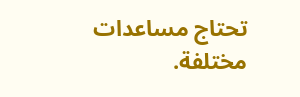تحتاج مساعدات مختلفة.